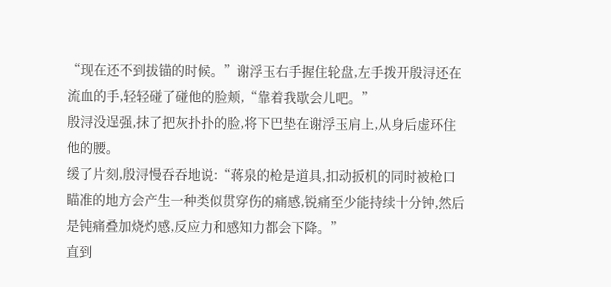“现在还不到拔锚的时候。”谢浮玉右手握住轮盘,左手拨开殷浔还在流血的手,轻轻碰了碰他的脸颊,“靠着我歇会儿吧。”
殷浔没逞强,抹了把灰扑扑的脸,将下巴垫在谢浮玉肩上,从身后虚环住他的腰。
缓了片刻,殷浔慢吞吞地说:“蒋泉的枪是道具,扣动扳机的同时被枪口瞄准的地方会产生一种类似贯穿伤的痛感,锐痛至少能持续十分钟,然后是钝痛叠加烧灼感,反应力和感知力都会下降。”
直到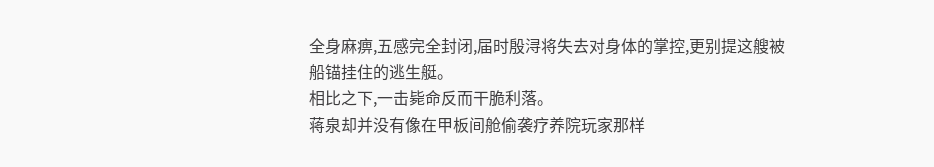全身麻痹,五感完全封闭,届时殷浔将失去对身体的掌控,更别提这艘被船锚挂住的逃生艇。
相比之下,一击毙命反而干脆利落。
蒋泉却并没有像在甲板间舱偷袭疗养院玩家那样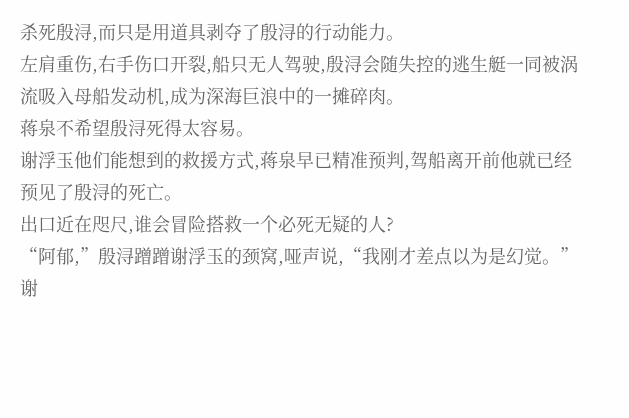杀死殷浔,而只是用道具剥夺了殷浔的行动能力。
左肩重伤,右手伤口开裂,船只无人驾驶,殷浔会随失控的逃生艇一同被涡流吸入母船发动机,成为深海巨浪中的一摊碎肉。
蒋泉不希望殷浔死得太容易。
谢浮玉他们能想到的救援方式,蒋泉早已精准预判,驾船离开前他就已经预见了殷浔的死亡。
出口近在咫尺,谁会冒险搭救一个必死无疑的人?
“阿郁,”殷浔蹭蹭谢浮玉的颈窝,哑声说,“我刚才差点以为是幻觉。”
谢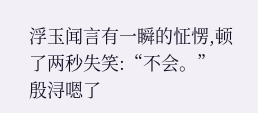浮玉闻言有一瞬的怔愣,顿了两秒失笑:“不会。”
殷浔嗯了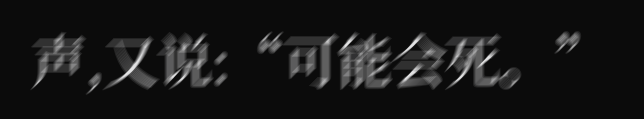声,又说:“可能会死。”